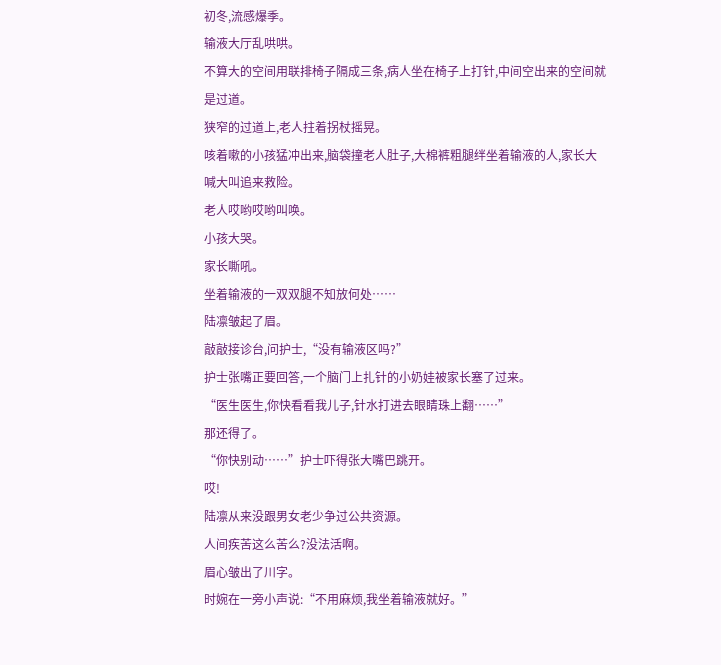初冬,流感爆季。
输液大厅乱哄哄。
不算大的空间用联排椅子隔成三条,病人坐在椅子上打针,中间空出来的空间就是过道。
狭窄的过道上,老人拄着拐杖摇晃。
咳着嗽的小孩猛冲出来,脑袋撞老人肚子,大棉裤粗腿绊坐着输液的人,家长大喊大叫追来救险。
老人哎哟哎哟叫唤。
小孩大哭。
家长嘶吼。
坐着输液的一双双腿不知放何处……
陆凛皱起了眉。
敲敲接诊台,问护士,“没有输液区吗?”
护士张嘴正要回答,一个脑门上扎针的小奶娃被家长塞了过来。
“医生医生,你快看看我儿子,针水打进去眼睛珠上翻……”
那还得了。
“你快别动……”护士吓得张大嘴巴跳开。
哎!
陆凛从来没跟男女老少争过公共资源。
人间疾苦这么苦么?没法活啊。
眉心皱出了川字。
时婉在一旁小声说:“不用麻烦,我坐着输液就好。”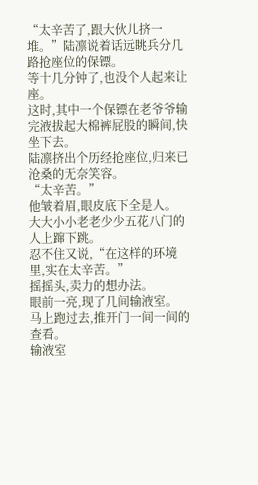“太辛苦了,跟大伙儿挤一堆。”陆凛说着话远眺兵分几路抢座位的保镖。
等十几分钟了,也没个人起来让座。
这时,其中一个保镖在老爷爷输完液拔起大棉裤屁股的瞬间,快坐下去。
陆凛挤出个历经抢座位,归来已沧桑的无奈笑容。
“太辛苦。”
他皱着眉,眼皮底下全是人。
大大小小老老少少五花八门的人上蹿下跳。
忍不住又说,“在这样的环境里,实在太辛苦。”
摇摇头,卖力的想办法。
眼前一亮,现了几间输液室。
马上跑过去,推开门一间一间的查看。
输液室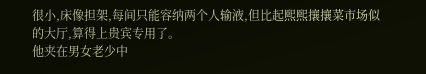很小,床像担架,每间只能容纳两个人输液,但比起熙熙攘攘菜市场似的大厅,算得上贵宾专用了。
他夹在男女老少中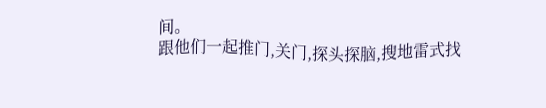间。
跟他们一起推门,关门,探头探脑,搜地雷式找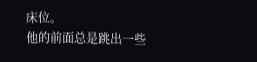床位。
他的前面总是跳出一些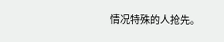情况特殊的人抢先。